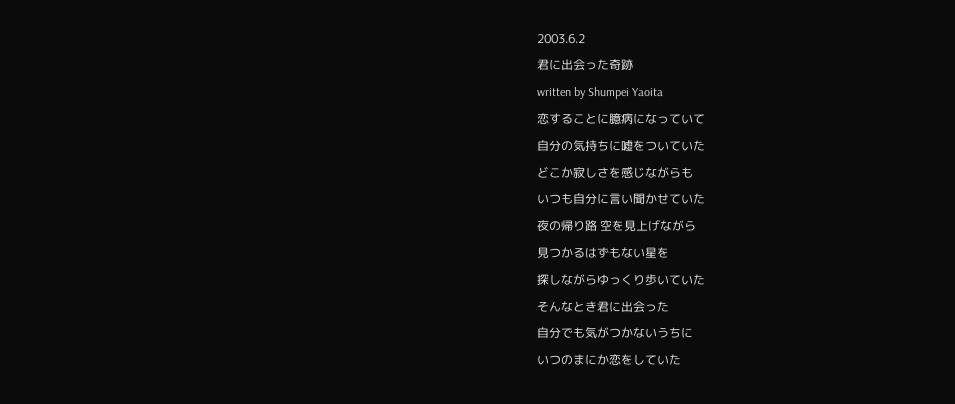2003.6.2
君に出会った奇跡
written by Shumpei Yaoita
恋することに臆病になっていて
自分の気持ちに嘘をついていた
どこか寂しさを感じながらも
いつも自分に言い聞かせていた
夜の帰り路 空を見上げながら
見つかるはずもない星を
探しながらゆっくり歩いていた
そんなとき君に出会った
自分でも気がつかないうちに
いつのまにか恋をしていた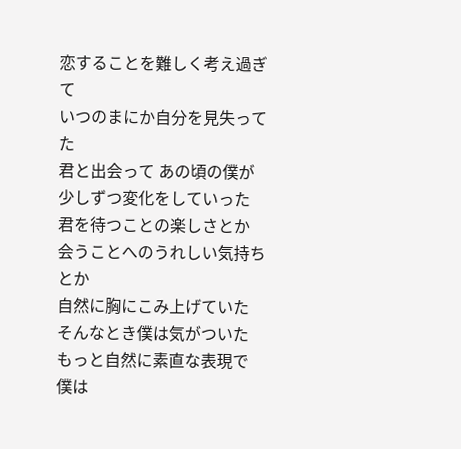恋することを難しく考え過ぎて
いつのまにか自分を見失ってた
君と出会って あの頃の僕が
少しずつ変化をしていった
君を待つことの楽しさとか
会うことへのうれしい気持ちとか
自然に胸にこみ上げていた
そんなとき僕は気がついた
もっと自然に素直な表現で
僕は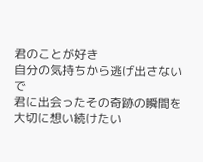君のことが好き
自分の気持ちから逃げ出さないで
君に出会ったその奇跡の瞬間を
大切に想い続けたい